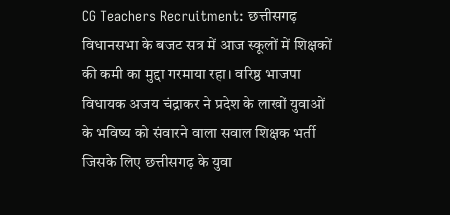CG Teachers Recruitment: छत्तीसगढ़ विधानसभा के बजट सत्र में आज स्कूलों में शिक्षकों की कमी का मुद्दा गरमाया रहा। वरिष्ठ भाजपा विधायक अजय चंद्राकर ने प्रदेश के लाखों युवाओं के भविष्य को संवारने वाला सवाल शिक्षक भर्ती जिसके लिए छत्तीसगढ़ के युवा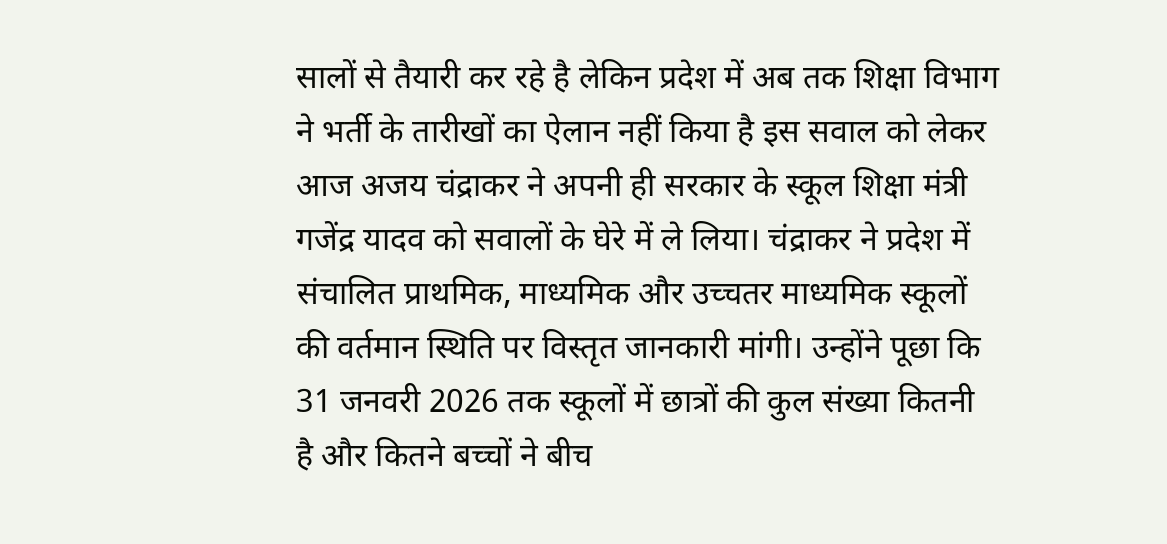सालों से तैयारी कर रहे है लेकिन प्रदेश में अब तक शिक्षा विभाग ने भर्ती के तारीखों का ऐलान नहीं किया है इस सवाल को लेकर आज अजय चंद्राकर ने अपनी ही सरकार के स्कूल शिक्षा मंत्री गजेंद्र यादव को सवालों के घेरे में ले लिया। चंद्राकर ने प्रदेश में संचालित प्राथमिक, माध्यमिक और उच्चतर माध्यमिक स्कूलों की वर्तमान स्थिति पर विस्तृत जानकारी मांगी। उन्होंने पूछा कि 31 जनवरी 2026 तक स्कूलों में छात्रों की कुल संख्या कितनी है और कितने बच्चों ने बीच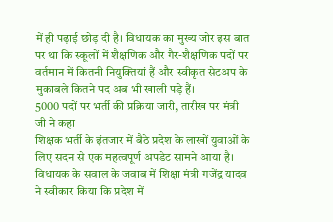में ही पढ़ाई छोड़ दी है। विधायक का मुख्य जोर इस बात पर था कि स्कूलों में शैक्षणिक और गैर-शैक्षणिक पदों पर वर्तमान में कितनी नियुक्तियां हैं और स्वीकृत सेटअप के मुकाबले कितने पद अब भी खाली पड़े हैं।
5000 पदों पर भर्ती की प्रक्रिया जारी, तारीख पर मंत्री जी ने कहा
शिक्षक भर्ती के इंतजार में बैठे प्रदेश के लाखों युवाओं के लिए सदन से एक महत्वपूर्ण अपडेट सामने आया है। विधायक के सवाल के जवाब में शिक्षा मंत्री गजेंद्र यादव ने स्वीकार किया कि प्रदेश में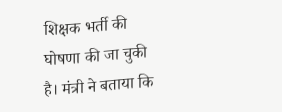शिक्षक भर्ती की घोषणा की जा चुकी है। मंत्री ने बताया कि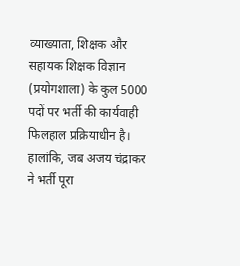व्याख्याता, शिक्षक और सहायक शिक्षक विज्ञान (प्रयोगशाला) के कुल 5000 पदों पर भर्ती की कार्यवाही फिलहाल प्रक्रियाधीन है। हालांकि, जब अजय चंद्राकर ने भर्ती पूरा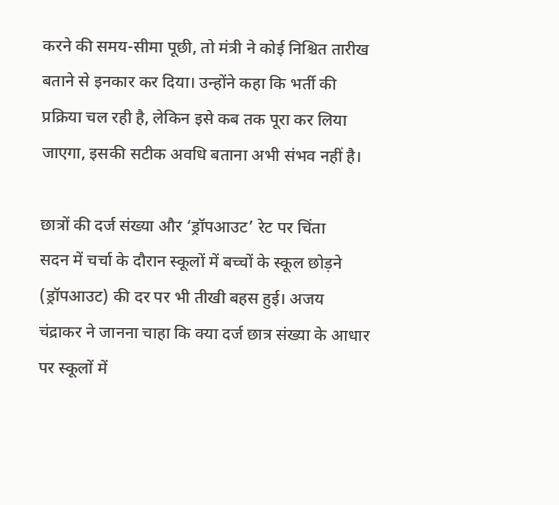करने की समय-सीमा पूछी, तो मंत्री ने कोई निश्चित तारीख बताने से इनकार कर दिया। उन्होंने कहा कि भर्ती की प्रक्रिया चल रही है, लेकिन इसे कब तक पूरा कर लिया जाएगा, इसकी सटीक अवधि बताना अभी संभव नहीं है।

छात्रों की दर्ज संख्या और ‘ड्रॉपआउट’ रेट पर चिंता
सदन में चर्चा के दौरान स्कूलों में बच्चों के स्कूल छोड़ने (ड्रॉपआउट) की दर पर भी तीखी बहस हुई। अजय चंद्राकर ने जानना चाहा कि क्या दर्ज छात्र संख्या के आधार पर स्कूलों में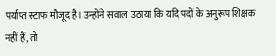पर्याप्त स्टाफ मौजूद है। उन्होंने सवाल उठाया कि यदि पदों के अनुरूप शिक्षक नहीं हैं, तो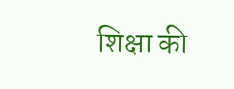शिक्षा की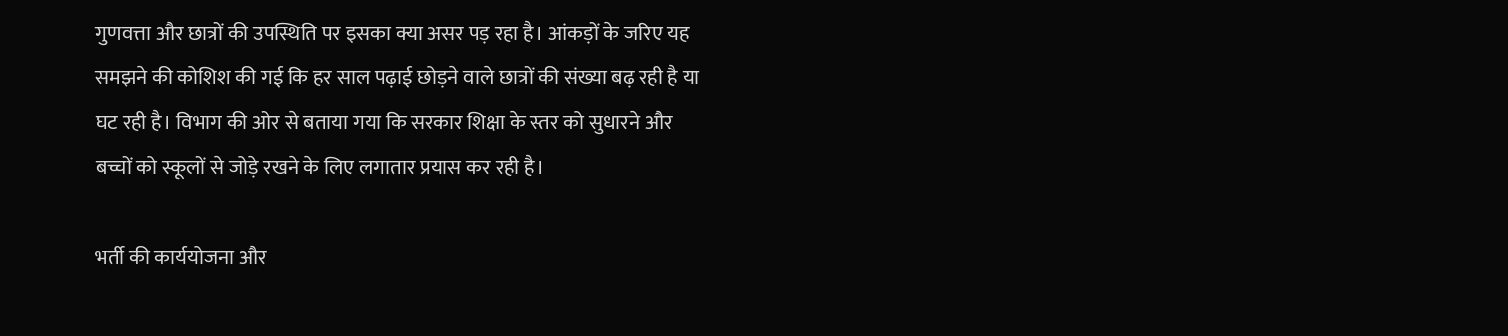गुणवत्ता और छात्रों की उपस्थिति पर इसका क्या असर पड़ रहा है। आंकड़ों के जरिए यह समझने की कोशिश की गई कि हर साल पढ़ाई छोड़ने वाले छात्रों की संख्या बढ़ रही है या घट रही है। विभाग की ओर से बताया गया कि सरकार शिक्षा के स्तर को सुधारने और बच्चों को स्कूलों से जोड़े रखने के लिए लगातार प्रयास कर रही है।

भर्ती की कार्ययोजना और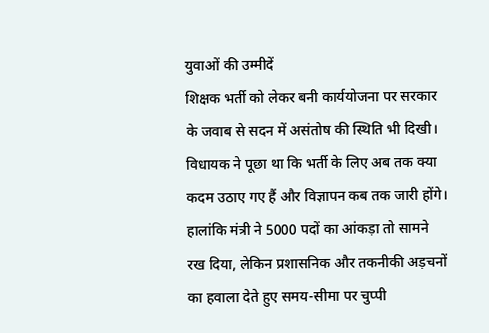युवाओं की उम्मीदें
शिक्षक भर्ती को लेकर बनी कार्ययोजना पर सरकार के जवाब से सदन में असंतोष की स्थिति भी दिखी। विधायक ने पूछा था कि भर्ती के लिए अब तक क्या कदम उठाए गए हैं और विज्ञापन कब तक जारी होंगे। हालांकि मंत्री ने 5000 पदों का आंकड़ा तो सामने रख दिया, लेकिन प्रशासनिक और तकनीकी अड़चनों का हवाला देते हुए समय-सीमा पर चुप्पी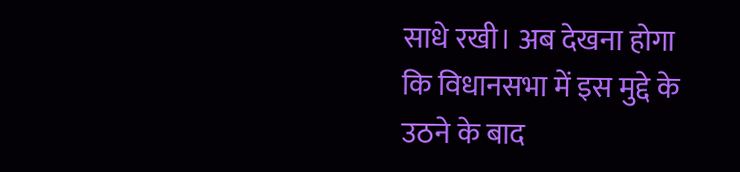साधे रखी। अब देखना होगा कि विधानसभा में इस मुद्दे के उठने के बाद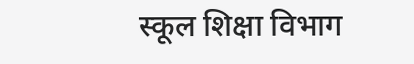स्कूल शिक्षा विभाग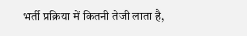भर्ती प्रक्रिया में कितनी तेजी लाता है,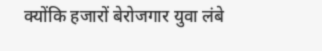क्योंकि हजारों बेरोजगार युवा लंबे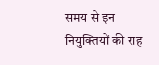समय से इन नियुक्तियों की राह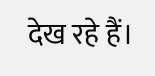देख रहे हैं।